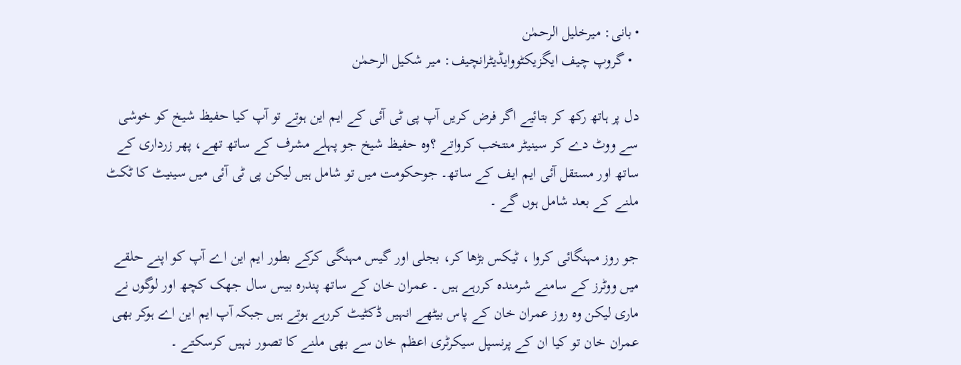• بانی: میرخلیل الرحمٰن
  • گروپ چیف ایگزیکٹووایڈیٹرانچیف: میر شکیل الرحمٰن

دل پر ہاتھ رکھ کر بتائیے اگر فرض کریں آپ پی ٹی آئی کے ایم این ہوتے تو آپ کیا حفیظ شیخ کو خوشی سے ووٹ دے کر سینیٹر منتخب کرواتے ؟وہ حفیظ شیخ جو پہلے مشرف کے ساتھ تھے، پھر زرداری کے ساتھ اور مستقل آئی ایم ایف کے ساتھ۔ جوحکومت میں تو شامل ہیں لیکن پی ٹی آئی میں سینیٹ کا ٹکٹ ملنے کے بعد شامل ہوں گے ۔

جو روز مہنگائی کروا ، ٹیکس بڑھا کر، بجلی اور گیس مہنگی کرکے بطور ایم این اے آپ کو اپنے حلقے میں ووٹرز کے سامنے شرمندہ کررہے ہیں ۔ عمران خان کے ساتھ پندرہ بیس سال جھک کچھ اور لوگوں نے ماری لیکن وہ روز عمران خان کے پاس بیٹھے انہیں ڈکٹیٹ کررہے ہوتے ہیں جبکہ آپ ایم این اے ہوکر بھی عمران خان تو کیا ان کے پرنسپل سیکرٹری اعظم خان سے بھی ملنے کا تصور نہیں کرسکتے ۔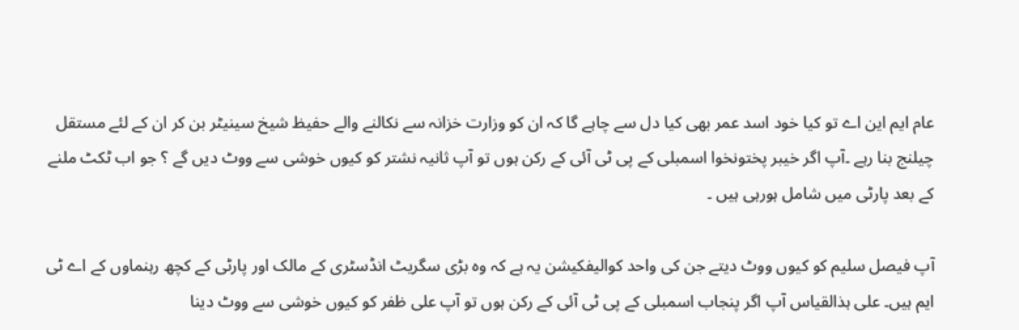عام ایم این اے تو کیا خود اسد عمر بھی کیا دل سے چاہے گا کہ ان کو وزارت خزانہ سے نکالنے والے حفیظ شیخ سینیٹر بن کر ان کے لئے مستقل چیلنج بنا رہے ۔آپ اگر خیبر پختونخوا اسمبلی کے پی ٹی آئی کے رکن ہوں تو آپ ثانیہ نشتر کو کیوں خوشی سے ووٹ دیں گے ؟ جو اب ٹکٹ ملنے کے بعد پارٹی میں شامل ہورہی ہیں ۔

آپ فیصل سلیم کو کیوں ووٹ دیتے جن کی واحد کوالیفکیشن یہ ہے کہ وہ بڑی سگریٹ انڈسٹری کے مالک اور پارٹی کے کچھ رہنماوں کے اے ٹی ایم ہیں۔ علی ہذالقیاس آپ اگر پنجاب اسمبلی کے پی ٹی آئی کے رکن ہوں تو آپ علی ظفر کو کیوں خوشی سے ووٹ دینا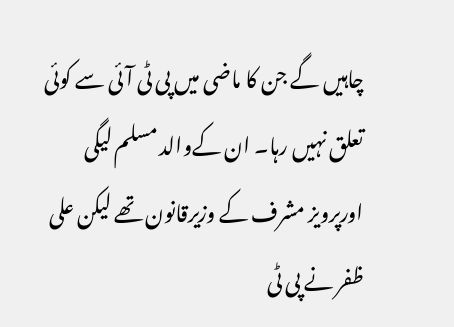چاہیں گے جن کا ماضی میں پی ٹی آئی سے کوئی تعلق نہیں رہا۔ ان کےوالد مسلم لیگی اورپرویز مشرف کے وزیرقانون تھے لیکن علی ظفر نے پی ٹی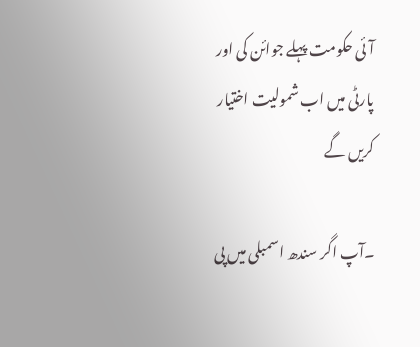آئی حکومت پہلے جوائن کی اور پارٹی میں اب شمولیت اختیار کریں گے

۔آپ اگر سندھ اسمبلی میں پی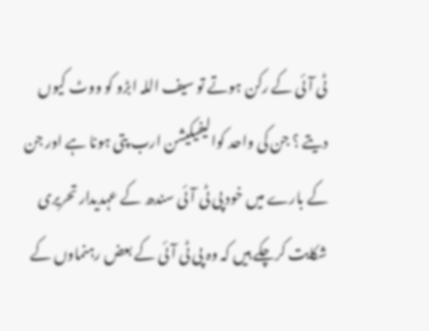ٹی آئی کے رکن ہوتے تو سیف اللہ ابڑو کو ووٹ کیوں دیتے ؟ جن کی واحد کوالیفیکیشن ارب پتی ہونا ہے اور جن کے بارے میں خود پی ٹی آئی سندھ کے عہدیدار تحریری شکایت کرچکے ہیں کہ وہ پی ٹی آئی کے بعض رہنماوں کے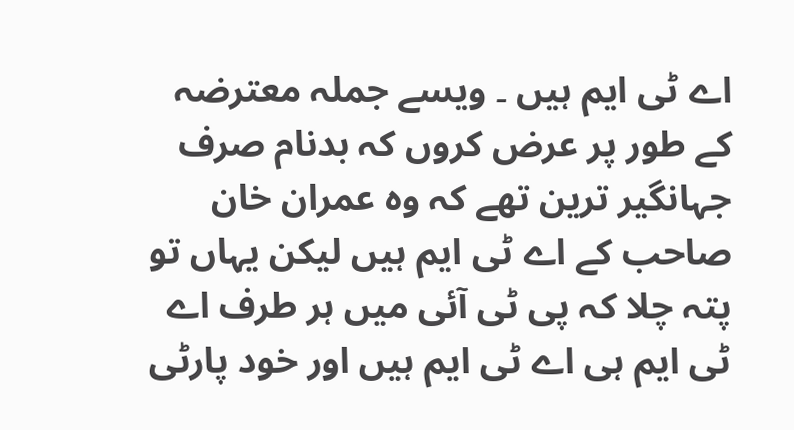اے ٹی ایم ہیں ۔ ویسے جملہ معترضہ کے طور پر عرض کروں کہ بدنام صرف جہانگیر ترین تھے کہ وہ عمران خان صاحب کے اے ٹی ایم ہیں لیکن یہاں تو پتہ چلا کہ پی ٹی آئی میں ہر طرف اے ٹی ایم ہی اے ٹی ایم ہیں اور خود پارٹی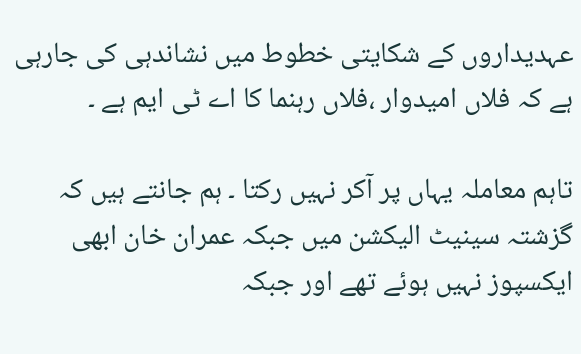عہدیداروں کے شکایتی خطوط میں نشاندہی کی جارہی ہے کہ فلاں امیدوار ،فلاں رہنما کا اے ٹی ایم ہے ۔

تاہم معاملہ یہاں پر آکر نہیں رکتا ۔ ہم جانتے ہیں کہ گزشتہ سینیٹ الیکشن میں جبکہ عمران خان ابھی ایکسپوز نہیں ہوئے تھے اور جبکہ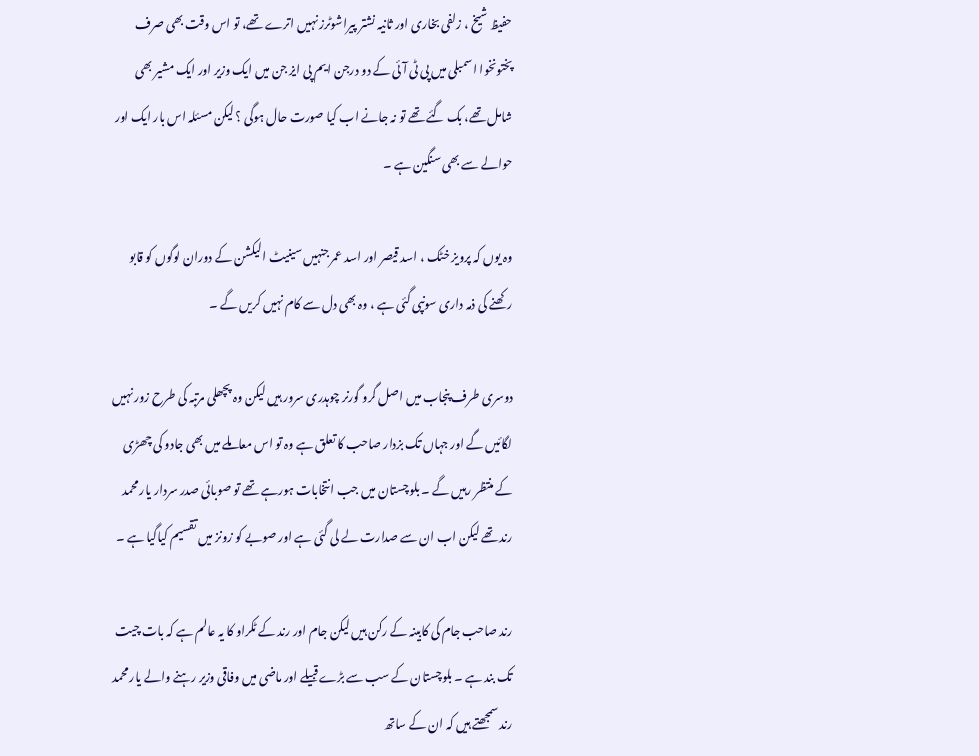حفیظ شیخ ، زلفی بخاری اور ثانیہ نشتر پیراشوٹرز نہیں اترے تھے، تو اس وقت بھی صرف پختونخوا اسمبلی میں پی ٹی آئی کے دو درجن ایم پی ایز جن میں ایک وزیر اور ایک مشیر بھی شامل تھے، بک گئے تھے تو نہ جانے اب کیا صورت حال ہوگی ؟ لیکن مسئلہ اس بار ایک اور حوالے سے بھی سنگین ہے ۔

وہ یوں کہ پرویز خٹک ، اسد قیصر اور اسد عمر جنہیں سینیٹ الیکشن کے دوران لوگوں کو قابو رکھنے کی ذمہ داری سونپی گئی ہے ، وہ بھی دل سے کام نہیں کریں گے ۔

دوسری طرف پنجاب میں اصل گرو گورنر چوہدری سرور ہیں لیکن وہ پچھلی مرتبہ کی طرح زور نہیں لگائیں گے اور جہاں تک بزدار صاحب کا تعلق ہے وہ تو اس معاملے میں بھی جادو کی چھڑی کے منتظر رہیں گے ۔ بلوچستان میں جب انتخابات ہورہے تھے تو صوبائی صدر سردار یار محمد رند تھے لیکن اب ان سے صدارت لے لی گئی ہے اور صوبے کو زونز میں تقسیم کیاگیا ہے ۔

رند صاحب جام کی کابینہ کے رکن ہیں لیکن جام اور رند کے ٹکراو کا یہ عالم ہے کہ بات چیت تک بند ہے ۔ بلوچستان کے سب سے بڑے قبیلے اور ماضی میں وفاقی وزیر رہنے والے یار محمد رند سمجھتے ہیں کہ ان کے ساتھ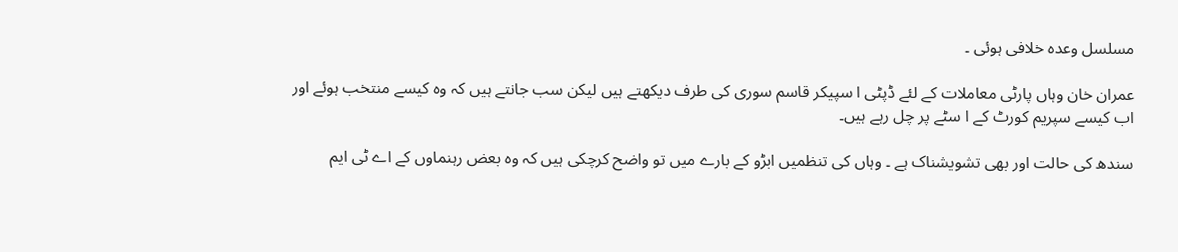مسلسل وعدہ خلافی ہوئی ۔

عمران خان وہاں پارٹی معاملات کے لئے ڈپٹی ا سپیکر قاسم سوری کی طرف دیکھتے ہیں لیکن سب جانتے ہیں کہ وہ کیسے منتخب ہوئے اور اب کیسے سپریم کورٹ کے ا سٹے پر چل رہے ہیں۔

سندھ کی حالت اور بھی تشویشناک ہے ۔ وہاں کی تنظمیں ابڑو کے بارے میں تو واضح کرچکی ہیں کہ وہ بعض رہنماوں کے اے ٹی ایم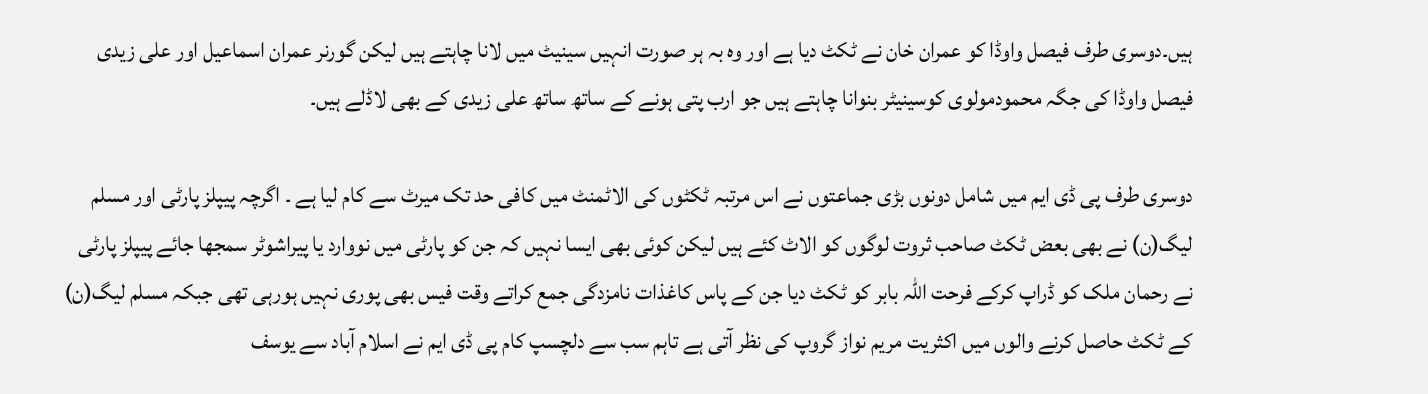ہیں۔دوسری طرف فیصل واوڈا کو عمران خان نے ٹکٹ دیا ہے اور وہ بہ ہر صورت انہیں سینیٹ میں لانا چاہتے ہیں لیکن گورنر عمران اسماعیل اور علی زیدی فیصل واوڈا کی جگہ محمودمولوی کوسینیٹر بنوانا چاہتے ہیں جو ارب پتی ہونے کے ساتھ ساتھ علی زیدی کے بھی لاڈلے ہیں۔

دوسری طرف پی ڈی ایم میں شامل دونوں بڑی جماعتوں نے اس مرتبہ ٹکٹوں کی الاٹمنٹ میں کافی حد تک میرٹ سے کام لیا ہے ۔ اگرچہ پیپلز پارٹی اور مسلم لیگ(ن) نے بھی بعض ٹکٹ صاحب ثروت لوگوں کو الاٹ کئے ہیں لیکن کوئی بھی ایسا نہیں کہ جن کو پارٹی میں نووارد یا پیراشوٹر سمجھا جائے پیپلز پارٹی نے رحمان ملک کو ڈراپ کرکے فرحت اللہ بابر کو ٹکٹ دیا جن کے پاس کاغذات نامزدگی جمع کراتے وقت فیس بھی پوری نہیں ہورہی تھی جبکہ مسلم لیگ(ن) کے ٹکٹ حاصل کرنے والوں میں اکثریت مریم نواز گروپ کی نظر آتی ہے تاہم سب سے دلچسپ کام پی ڈی ایم نے اسلام آباد سے یوسف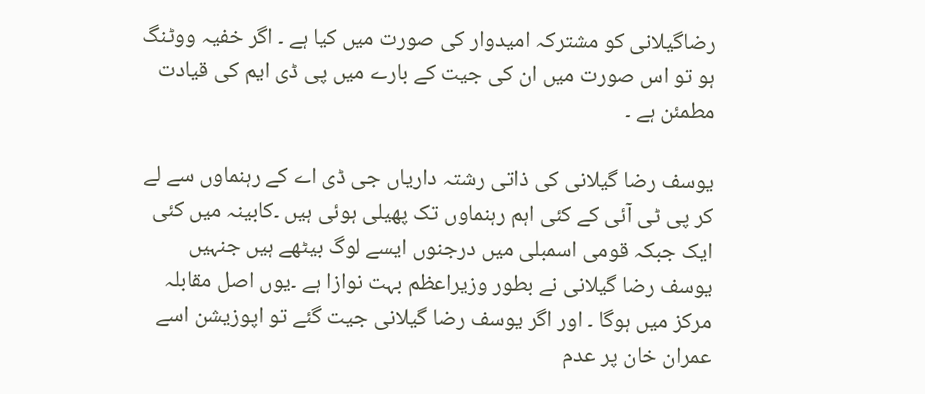رضاگیلانی کو مشترکہ امیدوار کی صورت میں کیا ہے ۔ اگر خفیہ ووٹنگ ہو تو اس صورت میں ان کی جیت کے بارے میں پی ڈی ایم کی قیادت مطمئن ہے ۔

یوسف رضا گیلانی کی ذاتی رشتہ داریاں جی ڈی اے کے رہنماوں سے لے کر پی ٹی آئی کے کئی اہم رہنماوں تک پھیلی ہوئی ہیں ۔کابینہ میں کئی ایک جبکہ قومی اسمبلی میں درجنوں ایسے لوگ بیٹھے ہیں جنہیں یوسف رضا گیلانی نے بطور وزیراعظم بہت نوازا ہے ۔یوں اصل مقابلہ مرکز میں ہوگا ۔ اور اگر یوسف رضا گیلانی جیت گئے تو اپوزیشن اسے عمران خان پر عدم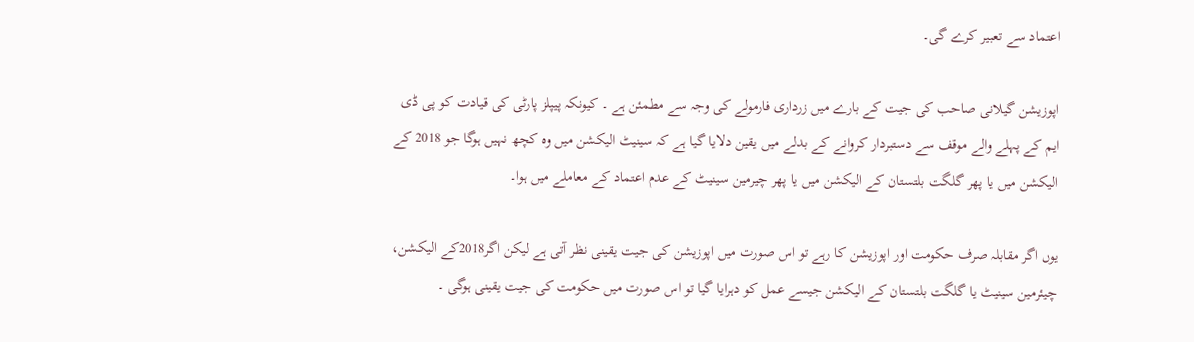اعتماد سے تعبیر کرے گی۔

اپوزیشن گیلانی صاحب کی جیت کے بارے میں زرداری فارمولے کی وجہ سے مطمئن ہے ۔ کیونکہ پیپلز پارٹی کی قیادت کو پی ڈی ایم کے پہلے والے موقف سے دستبردار کروانے کے بدلے میں یقین دلایا گیا ہے کہ سینیٹ الیکشن میں وہ کچھ نہیں ہوگا جو 2018 کے الیکشن میں یا پھر گلگت بلتستان کے الیکشن میں یا پھر چیرمین سینیٹ کے عدم اعتماد کے معاملے میں ہوا۔

یوں اگر مقابلہ صرف حکومت اور اپوزیشن کا رہے تو اس صورت میں اپوزیشن کی جیت یقینی نظر آتی ہے لیکن اگر2018کے الیکشن، چیئرمین سینیٹ یا گلگت بلتستان کے الیکشن جیسے عمل کو دہرایا گیا تو اس صورت میں حکومت کی جیت یقینی ہوگی ۔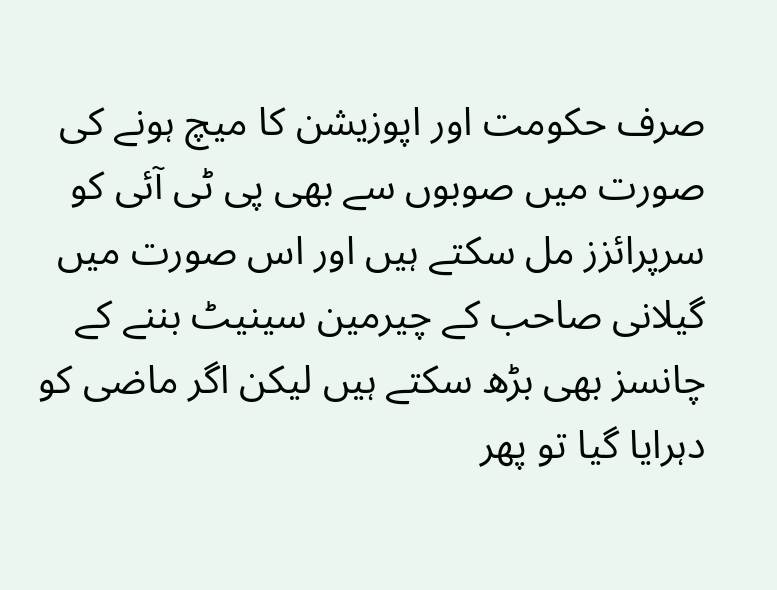صرف حکومت اور اپوزیشن کا میچ ہونے کی صورت میں صوبوں سے بھی پی ٹی آئی کو سرپرائزز مل سکتے ہیں اور اس صورت میں گیلانی صاحب کے چیرمین سینیٹ بننے کے چانسز بھی بڑھ سکتے ہیں لیکن اگر ماضی کو دہرایا گیا تو پھر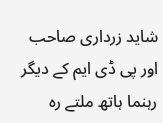شاید زرداری صاحب اور پی ڈی ایم کے دیگر رہنما ہاتھ ملتے رہ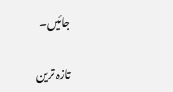جائیں۔

تازہ ترین